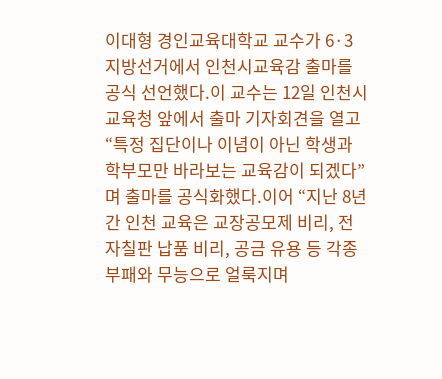이대형 경인교육대학교 교수가 6·3 지방선거에서 인천시교육감 출마를 공식 선언했다.이 교수는 12일 인천시교육청 앞에서 출마 기자회견을 열고 “특정 집단이나 이념이 아닌 학생과 학부모만 바라보는 교육감이 되겠다”며 출마를 공식화했다.이어 “지난 8년간 인천 교육은 교장공모제 비리, 전자칠판 납품 비리, 공금 유용 등 각종 부패와 무능으로 얼룩지며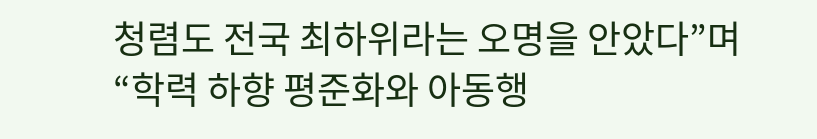청렴도 전국 최하위라는 오명을 안았다”며 “학력 하향 평준화와 아동행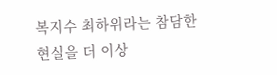복지수 최하위라는 참담한 현실을 더 이상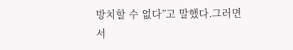방치할 수 없다”고 말했다.그러면서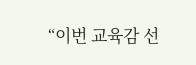“이번 교육감 선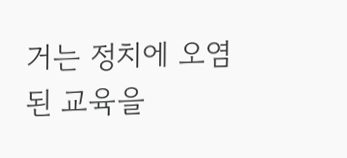거는 정치에 오염된 교육을